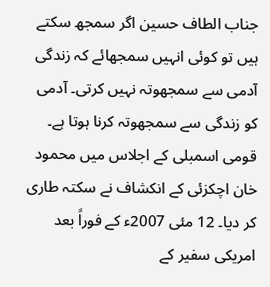جناب الطاف حسین اگر سمجھ سکتے ہیں تو کوئی انہیں سمجھائے کہ زندگی آدمی سے سمجھوتہ نہیں کرتی۔ آدمی کو زندگی سے سمجھوتہ کرنا ہوتا ہے۔
قومی اسمبلی کے اجلاس میں محمود خان اچکزئی کے انکشاف نے سکتہ طاری کر دیا۔ 12 مئی 2007ء کے فوراً بعد امریکی سفیر کے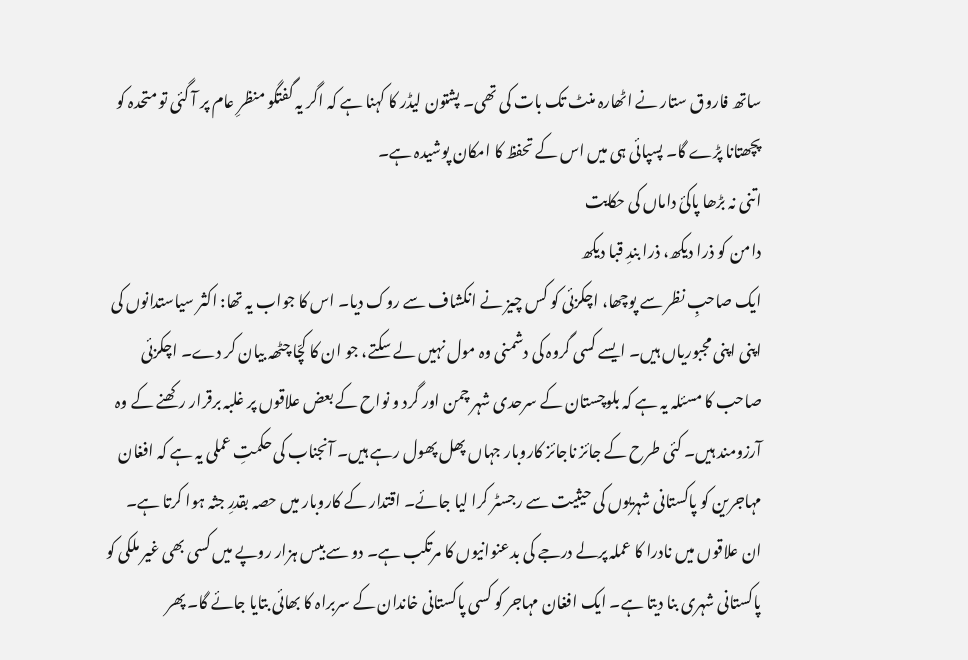ساتھ فاروق ستار نے اٹھارہ منٹ تک بات کی تھی۔ پشتون لیڈر کا کہنا ہے کہ اگر یہ گفتگو منظرِ عام پر آ گئی تو متحدہ کو پچھتانا پڑے گا۔ پسپائی ہی میں اس کے تحفظ کا امکان پوشیدہ ہے۔
اتنی نہ بڑھا پاکیٔ داماں کی حکایت
دامن کو ذرا دیکھ، ذرا بندِ قبا دیکھ
ایک صاحبِ نظر سے پوچھا، اچکزئی کو کس چیز نے انکشاف سے روک دیا۔ اس کا جواب یہ تھا: اکثر سیاستدانوں کی اپنی اپنی مجبوریاں ہیں۔ ایسے کسی گروہ کی دشمنی وہ مول نہیں لے سکتے، جو ان کا کچّا چٹھہ بیان کر دے۔ اچکزئی صاحب کا مسئلہ یہ ہے کہ بلوچستان کے سرحدی شہر چمن اور گرد و نواح کے بعض علاقوں پر غلبہ برقرار رکھنے کے وہ آرزومند ہیں۔ کئی طرح کے جائز ناجائز کاروبار جہاں پھل پھول رہے ہیں۔ آنجناب کی حکمتِ عملی یہ ہے کہ افغان مہاجرین کو پاکستانی شہریوں کی حیثیت سے رجسٹر کرا لیا جائے۔ اقتدار کے کاروبار میں حصہ بقدرِ جثہ ہوا کرتا ہے۔
ان علاقوں میں نادرا کا عملہ پرلے درجے کی بدعنوانیوں کا مرتکب ہے۔ دو سے بیس ہزار روپے میں کسی بھی غیر ملکی کو پاکستانی شہری بنا دیتا ہے۔ ایک افغان مہاجر کو کسی پاکستانی خاندان کے سربراہ کا بھائی بتایا جائے گا۔ پھر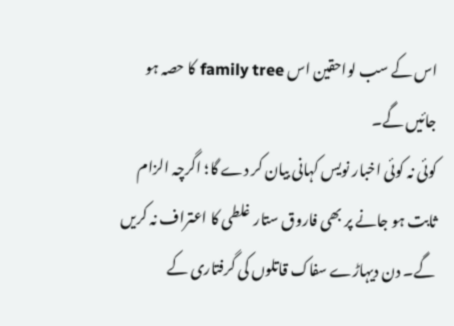اس کے سب لواحقین اس family tree کا حصہ ہو جائیں گے۔
کوئی نہ کوئی اخبار نویس کہانی بیان کر دے گا؛ اگرچہ الزام ثابت ہو جانے پر بھی فاروق ستار غلطی کا اعتراف نہ کریں گے۔ دن دیہاڑے سفاک قاتلوں کی گرفتاری کے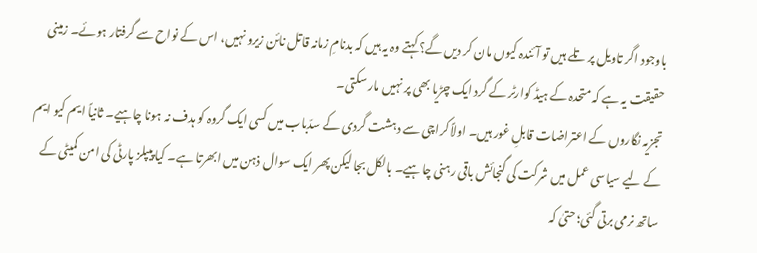باوجود اگر تاویل پر تلے ہیں تو آئندہ کیوں مان کر دیں گے؟ کہتے وہ یہ ہیں کہ بدنامِ زمانہ قاتل نائن زیرو نہیں، اس کے نواح سے گرفتار ہوئے۔ زمینی حقیقت یہ ہے کہ متحدہ کے ہیڈ کوارٹر کے گرد ایک چڑیا بھی پر نہیں مار سکتی۔
تجزیہ نگاروں کے اعتراضات قابلِ غور ہیں۔ اولاً کراچی سے دہشت گردی کے سدّباب میں کسی ایک گروہ کو ہدف نہ ہونا چاہیے۔ ثانیاً ایم کیو ایم کے لیے سیاسی عمل میں شرکت کی گنجائش باقی رہنی چاہیے۔ بالکل بجا لیکن پھر ایک سوال ذہن میں ابھرتا ہے۔ کیا پیپلز پارٹی کی امن کمیٹی کے ساتھ نرمی برتی گئی؛ حتیٰ کہ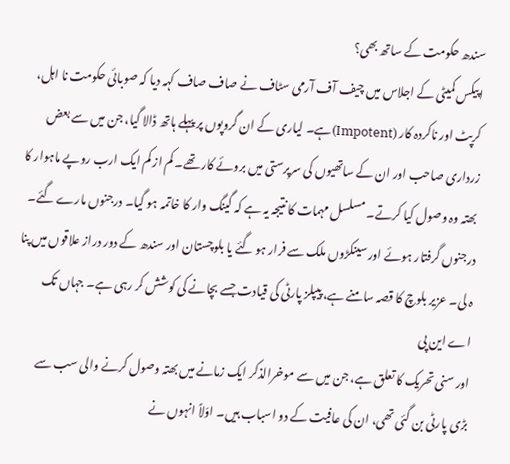سندھ حکومت کے ساتھ بھی؟
اپیکس کمیٹی کے اجلاس میں چیف آف آرمی سٹاف نے صاف صاف کہہ دیا کہ صوبائی حکومت نا اہل، کرپٹ اور ناکردہ کار (Impotent)ہے۔ لیاری کے ان گروپوں پر پہلے ہاتھ ڈالا گیا، جن میں سے بعض زرداری صاحب اور ان کے ساتھیوں کی سرپرستی میں بروئے کار تھے۔ کم از کم ایک ارب روپے ماہوار کا بھتہ وہ وصول کیا کرتے۔ مسلسل مہمات کا نتیجہ یہ ہے کہ گینگ وار کا خاتمہ ہو گیا۔ درجنوں مارے گئے۔ درجنوں گرفتار ہوئے اور سینکڑوں ملک سے فرار ہو گئے یا بلوچستان اور سندھ کے دور دراز علاقوں میں پنا ہ لی۔ عزیر بلوچ کا قصہ سامنے ہے، پیپلز پارٹی کی قیادت جسے بچانے کی کوشش کر رہی ہے۔ جہاں تک اے این پی
اور سنی تحریک کا تعلق ہے، جن میں سے موخرالذکر ایک زمانے میں بھتہ وصول کرنے والی سب سے بڑی پارٹی بن گئی تھی، ان کی عافیت کے دو اسباب ہیں۔ اوّلاً انہوں نے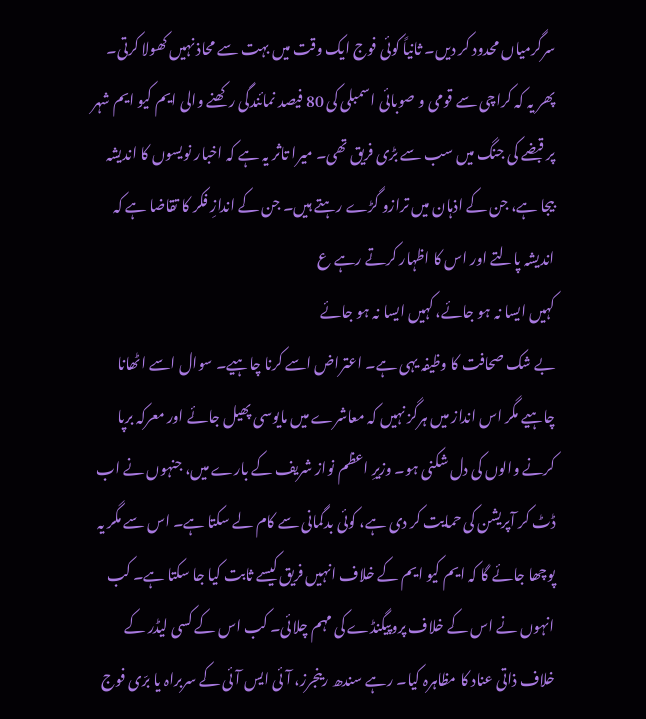سرگرمیاں محدود کر دیں۔ ثانیاً کوئی فوج ایک وقت میں بہت سے محاذ نہیں کھولا کرتی۔ پھر یہ کہ کراچی سے قومی و صوبائی اسمبلی کی 80 فیصد نمائندگی رکھنے والی ایم کیو ایم شہر پر قبضے کی جنگ میں سب سے بڑی فریق تھی۔ میرا تاثر یہ ہے کہ اخبار نویسوں کا اندیشہ بیجا ہے، جن کے اذہان میں ترازو گڑے رہتے ہیں۔ جن کے اندازِ فکر کا تقاضا ہے کہ اندیشہ پالتے اور اس کا اظہار کرتے رہے ع
کہیں ایسا نہ ہو جائے، کہیں ایسا نہ ہو جائے
بے شک صحافت کا وظیفہ یہی ہے۔ اعتراض اسے کرنا چاہیے۔ سوال اسے اٹھانا چاہیے مگر اس انداز میں ہرگز نہیں کہ معاشرے میں مایوسی پھیل جائے اور معرکہ برپا کرنے والوں کی دل شکنی ہو۔ وزیرِ اعظم نواز شریف کے بارے میں، جنہوں نے اب ڈٹ کر آپریشن کی حمایت کر دی ہے، کوئی بدگمانی سے کام لے سکتا ہے۔ اس سے مگر یہ پوچھا جائے گا کہ ایم کیو ایم کے خلاف انہیں فریق کیسے ثابت کیا جا سکتا ہے۔ کب انہوں نے اس کے خلاف پروپیگنڈے کی مہم چلائی۔ کب اس کے کسی لیڈر کے خلاف ذاتی عناد کا مظاہرہ کیا۔ رہے سندھ رینجرز، آئی ایس آئی کے سربراہ یا برّی فوج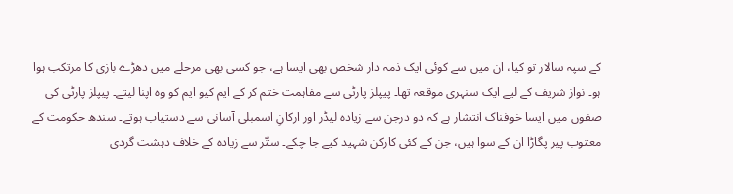کے سپہ سالار تو کیا، ان میں سے کوئی ایک ذمہ دار شخص بھی ایسا ہے، جو کسی بھی مرحلے میں دھڑے بازی کا مرتکب ہوا ہو۔ نواز شریف کے لیے ایک سنہری موقعہ تھا۔ پیپلز پارٹی سے مفاہمت ختم کر کے ایم کیو ایم کو وہ اپنا لیتے۔ پیپلز پارٹی کی صفوں میں ایسا خوفناک انتشار ہے کہ دو درجن سے زیادہ لیڈر اور ارکانِ اسمبلی آسانی سے دستیاب ہوتے۔ سندھ حکومت کے معتوب پیر پگاڑا ان کے سوا ہیں، جن کے کئی کارکن شہید کیے جا چکے۔ ستّر سے زیادہ کے خلاف دہشت گردی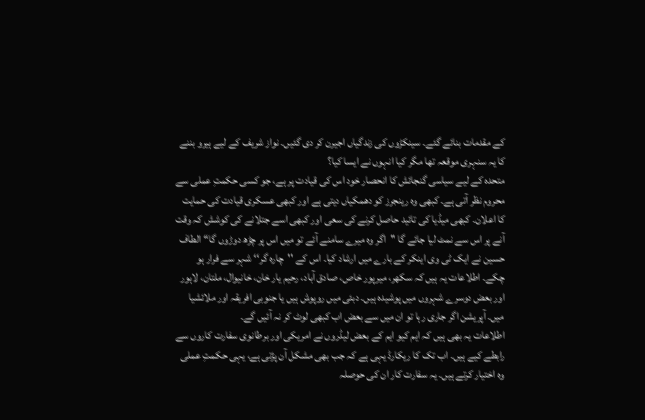کے مقدمات بنائے گئے۔ سینکڑوں کی زندگیاں اجیرن کر دی گئیں۔ نواز شریف کے لیے ہیرو بننے کا یہ سنہری موقعہ تھا مگر کیا انہوں نے ایسا کیا؟
متحدہ کے لیے سیاسی گنجائش کا انحصار خود اس کی قیادت پر ہے، جو کسی حکمتِ عملی سے محروم نظر آتی ہے۔ کبھی وہ رینجرز کو دھمکیاں دیتی ہے اور کبھی عسکری قیادت کی حمایت کا اعلان۔ کبھی میڈیا کی تائید حاصل کرنے کی سعی اور کبھی اسے جتلانے کی کوشش کہ وقت آنے پر اس سے نمٹ لیا جائے گا ''اگر وہ میرے سامنے آئے تو میں اس پر چڑھ دوڑوں گا‘‘ الطاف حسین نے ایک ٹی وی اینکر کے بارے میں ارشاد کیا۔ اس کے ''چارہ گر‘‘ شہر سے فرار ہو چکے۔ اطلاعات یہ ہیں کہ سکھر، میرپور خاص، صادق آباد، رحیم یار خان، خانیوال، ملتان، لاہور اور بعض دوسرے شہروں میں پوشیدہ ہیں۔ دبئی میں روپوش ہیں یا جنوبی افریقہ اور ملائشیا میں۔ آپریشن اگر جاری رہا تو ان میں سے بعض اب کبھی لوٹ کر نہ آئیں گے۔
اطلاعات یہ بھی ہیں کہ ایم کیو ایم کے بعض لیڈروں نے امریکی اور برطانوی سفارت کاروں سے رابطے کیے ہیں۔ اب تک کا ریکارڈ یہی ہے کہ جب بھی مشکل آن پڑتی ہے، یہی حکمتِ عملی وہ اختیار کرتے ہیں۔ یہ سفارت کار ان کی حوصلہ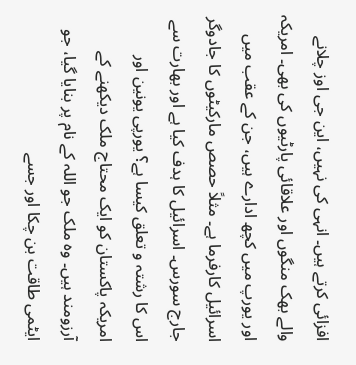افزائی کرتے ہیں۔ انہی کی نہیں، این جی اوز چلانے والے بھک منگوں اور علاقائی پارٹیوں کی بھی۔ امریکہ اور یورپ میں کچھ ادارے ہیں، جن کے عقب میں اسرائیل کارفرما ہے۔ مثلاً حصص مارکیٹوں کا جادوگر جارج سورس۔ اسرائیل کا ہدف کیا ہے اور بھارت سے اس کا رشتہ و تعلق کیسا ہے؟ یورپی یونین اور امریکہ پاکستان کو ایک محتاج ملک دیکھنے کے آرزومند ہیں۔ وہ ملک جو اللہ کے نام پر بنایا گیا، جو ایٹمی طاقت بن چکا اور جسے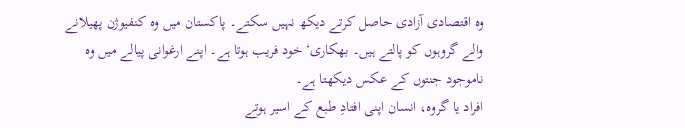وہ اقتصادی آزادی حاصل کرتے دیکھ نہیں سکتے۔ پاکستان میں وہ کنفیوژن پھیلانے والے گروہوں کو پالتے ہیں۔ بھکاری‘ خود فریب ہوتا ہے۔ اپنے ارغوانی پیالے میں وہ ناموجود جنتوں کے عکس دیکھتا ہے۔
افراد یا گروہ، انسان اپنی افتادِ طبع کے اسیر ہوتے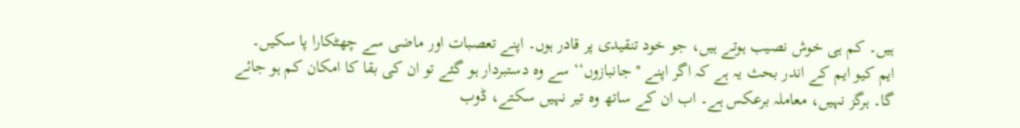ہیں۔ کم ہی خوش نصیب ہوتے ہیں، جو خود تنقیدی پر قادر ہوں۔ اپنے تعصبات اور ماضی سے چھٹکارا پا سکیں۔ ایم کیو ایم کے اندر بحث یہ ہے کہ اگر اپنے ''جانبازوں‘‘ سے وہ دستبردار ہو گئے تو ان کی بقا کا امکان کم ہو جائے گا۔ ہرگز نہیں، معاملہ برعکس ہے۔ اب ان کے ساتھ وہ تیر نہیں سکتے، ڈوب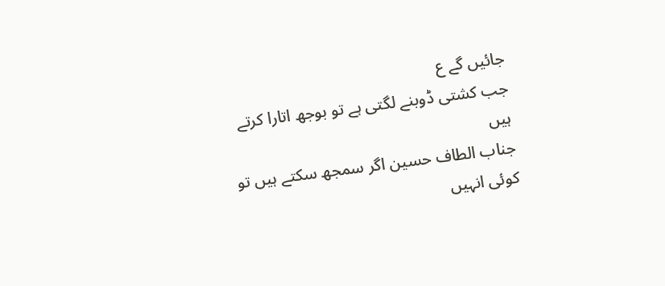جائیں گے ع
جب کشتی ڈوبنے لگتی ہے تو بوجھ اتارا کرتے ہیں
جناب الطاف حسین اگر سمجھ سکتے ہیں تو کوئی انہیں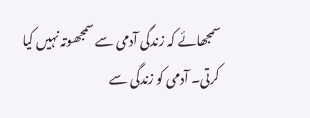سمجھائے کہ زندگی آدمی سے سمجھوتہ نہیں کیا کرتی۔ آدمی کو زندگی سے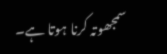سمجھوتہ کرنا ہوتا ہے۔